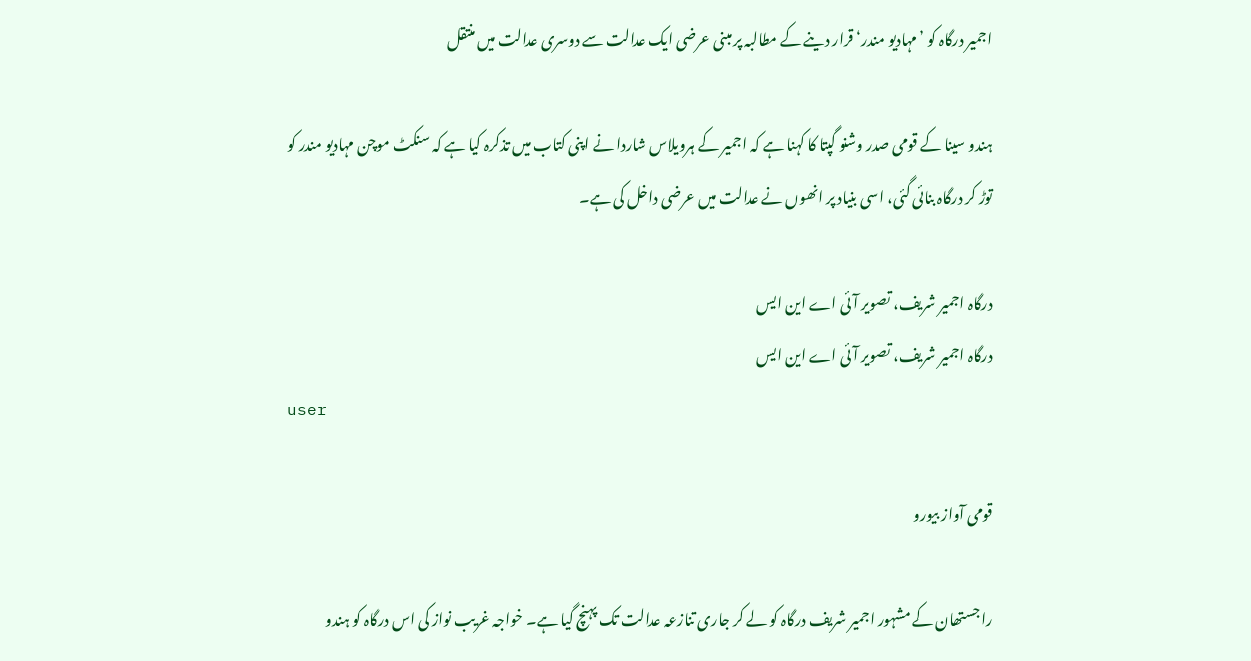اجمیر درگاہ کو ’مہادیو مندر‘ قرار دینے کے مطالبہ پر مبنی عرضی ایک عدالت سے دوسری عدالت میں منتقل

ہندو سینا کے قومی صدر وشنو گپتا کا کہنا ہے کہ اجمیر کے ہرویلاس شاردا نے اپنی کتاب میں تذکرہ کیا ہے کہ سنکٹ موچن مہادیو مندر کو توڑ کر درگاہ بنائی گئی، اسی بنیاد پر انھوں نے عدالت میں عرضی داخل کی ہے۔

درگاہ اجمیر شریف، تصویر آئی اے این ایس
درگاہ اجمیر شریف، تصویر آئی اے این ایس
user

قومی آواز بیورو

راجستھان کے مشہور اجمیر شریف درگاہ کو لے کر جاری تنازعہ عدالت تک پہنچ گیا ہے۔ خواجہ غریب نواز کی اس درگاہ کو ہندو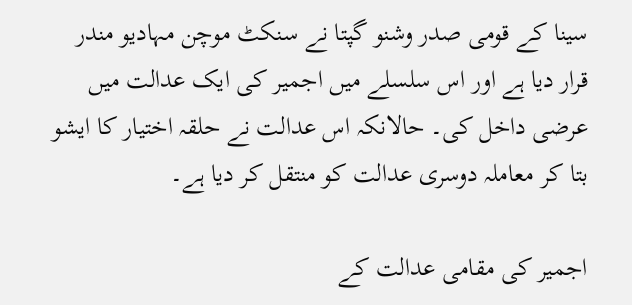سینا کے قومی صدر وشنو گپتا نے سنکٹ موچن مہادیو مندر قرار دیا ہے اور اس سلسلے میں اجمیر کی ایک عدالت میں عرضی داخل کی۔ حالانکہ اس عدالت نے حلقہ اختیار کا ایشو بتا کر معاملہ دوسری عدالت کو منتقل کر دیا ہے۔

اجمیر کی مقامی عدالت کے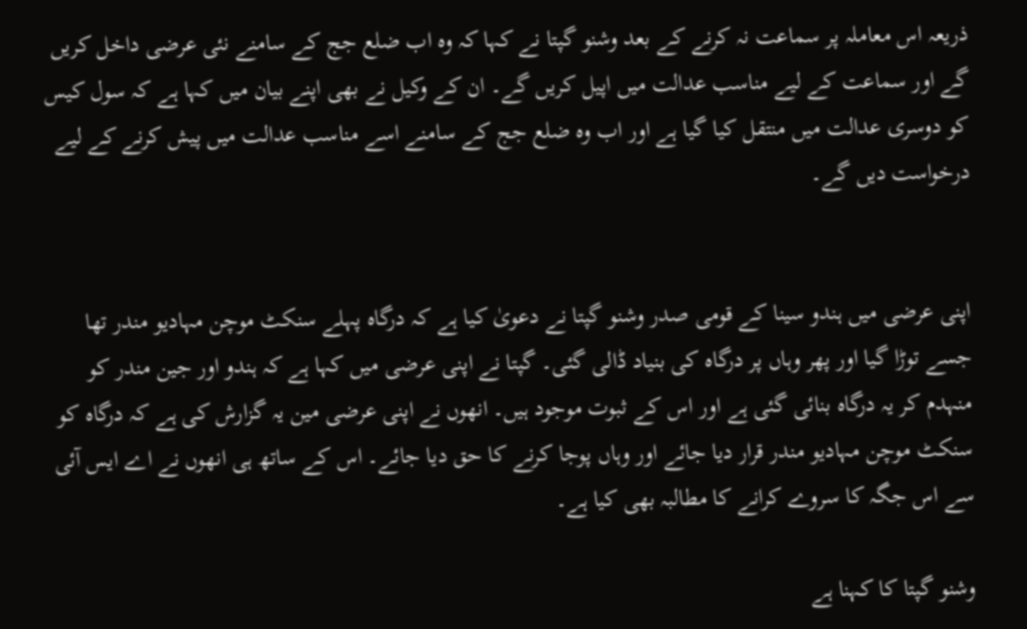ذریعہ اس معاملہ پر سماعت نہ کرنے کے بعد وشنو گپتا نے کہا کہ وہ اب ضلع جج کے سامنے نئی عرضی داخل کریں گے اور سماعت کے لیے مناسب عدالت میں اپیل کریں گے۔ ان کے وکیل نے بھی اپنے بیان میں کہا ہے کہ سول کیس کو دوسری عدالت میں منتقل کیا گیا ہے اور اب وہ ضلع جج کے سامنے اسے مناسب عدالت میں پیش کرنے کے لیے درخواست دیں گے۔


اپنی عرضی میں ہندو سینا کے قومی صدر وشنو گپتا نے دعویٰ کیا ہے کہ درگاہ پہلے سنکٹ موچن مہادیو مندر تھا جسے توڑا گیا اور پھر وہاں پر درگاہ کی بنیاد ڈالی گئی۔ گپتا نے اپنی عرضی میں کہا ہے کہ ہندو اور جین مندر کو منہدم کر یہ درگاہ بنائی گئی ہے اور اس کے ثبوت موجود ہیں۔ انھوں نے اپنی عرضی مین یہ گزارش کی ہے کہ درگاہ کو سنکٹ موچن مہادیو مندر قرار دیا جائے اور وہاں پوجا کرنے کا حق دیا جائے۔ اس کے ساتھ ہی انھوں نے اے ایس آئی سے اس جگہ کا سروے کرانے کا مطالبہ بھی کیا ہے۔

وشنو گپتا کا کہنا ہے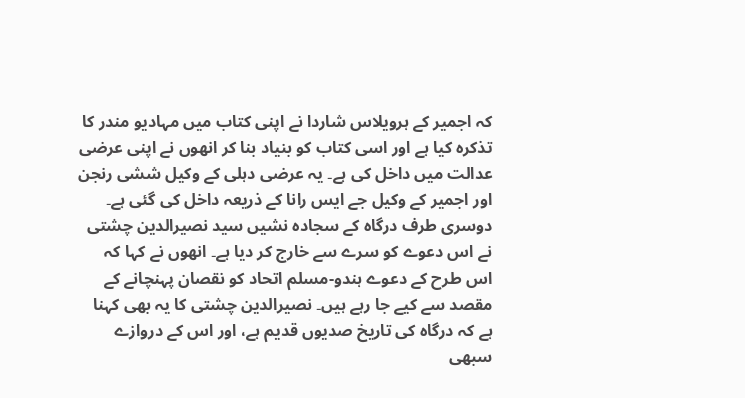کہ اجمیر کے ہرویلاس شاردا نے اپنی کتاب میں مہادیو مندر کا تذکرہ کیا ہے اور اسی کتاب کو بنیاد بنا کر انھوں نے اپنی عرضی عدالت میں داخل کی ہے۔ یہ عرضی دہلی کے وکیل ششی رنجن اور اجمیر کے وکیل جے ایس رانا کے ذریعہ داخل کی گئی ہے۔ دوسری طرف درگاہ کے سجادہ نشیں سید نصیرالدین چشتی نے اس دعوے کو سرے سے خارج کر دیا ہے۔ انھوں نے کہا کہ اس طرح کے دعوے ہندو-مسلم اتحاد کو نقصان پہنچانے کے مقصد سے کیے جا رہے ہیں۔ نصیرالدین چشتی کا یہ بھی کہنا ہے کہ درگاہ کی تاریخ صدیوں قدیم ہے، اور اس کے دروازے سبھی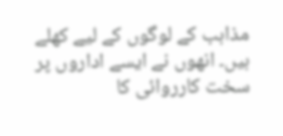مذاہب کے لوگوں کے لیے کھلے ہیں۔ انھوں نے ایسے اداروں پر سخت کارروائی کا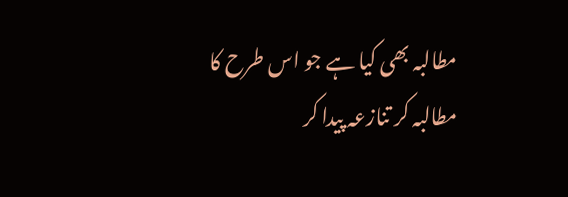مطالبہ بھی کیا ہے جو اس طرح کا مطالبہ کر تنازعہ پیدا کر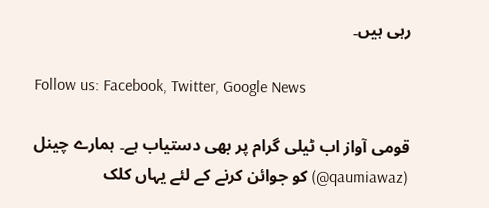رہی ہیں۔

Follow us: Facebook, Twitter, Google News

قومی آواز اب ٹیلی گرام پر بھی دستیاب ہے۔ ہمارے چینل (qaumiawaz@) کو جوائن کرنے کے لئے یہاں کلک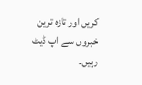کریں اور تازہ ترین خبروں سے اپ ڈیٹ رہیں۔